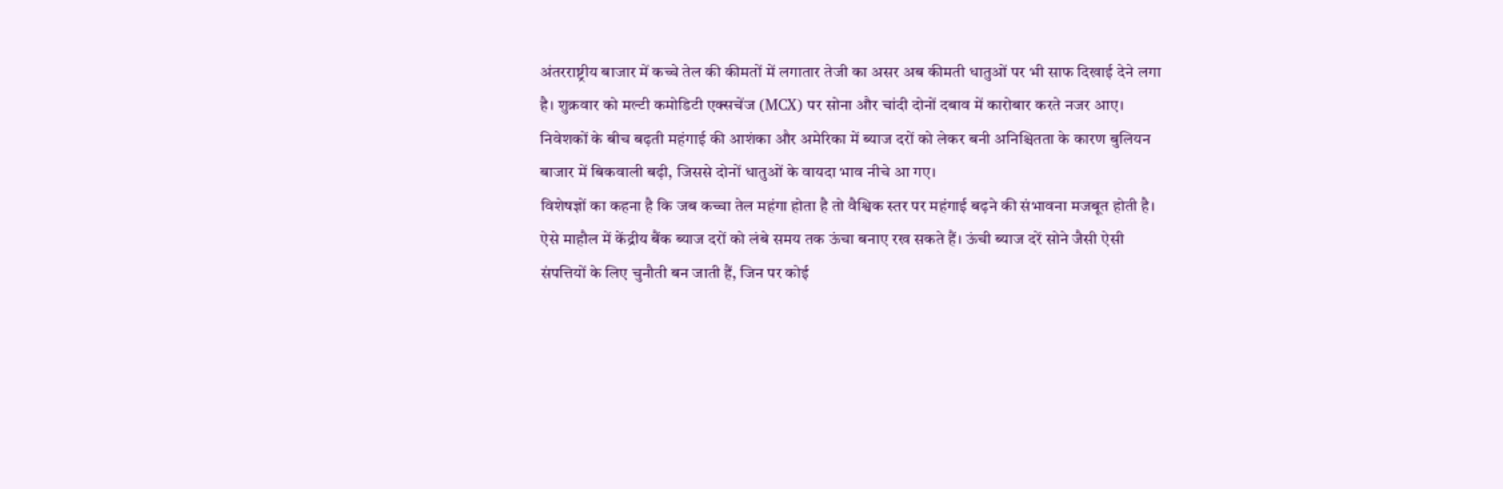अंतरराष्ट्रीय बाजार में कच्चे तेल की कीमतों में लगातार तेजी का असर अब कीमती धातुओं पर भी साफ दिखाई देने लगा है। शुक्रवार को मल्टी कमोडिटी एक्सचेंज (MCX) पर सोना और चांदी दोनों दबाव में कारोबार करते नजर आए। निवेशकों के बीच बढ़ती महंगाई की आशंका और अमेरिका में ब्याज दरों को लेकर बनी अनिश्चितता के कारण बुलियन बाजार में बिकवाली बढ़ी, जिससे दोनों धातुओं के वायदा भाव नीचे आ गए।
विशेषज्ञों का कहना है कि जब कच्चा तेल महंगा होता है तो वैश्विक स्तर पर महंगाई बढ़ने की संभावना मजबूत होती है। ऐसे माहौल में केंद्रीय बैंक ब्याज दरों को लंबे समय तक ऊंचा बनाए रख सकते हैं। ऊंची ब्याज दरें सोने जैसी ऐसी संपत्तियों के लिए चुनौती बन जाती हैं, जिन पर कोई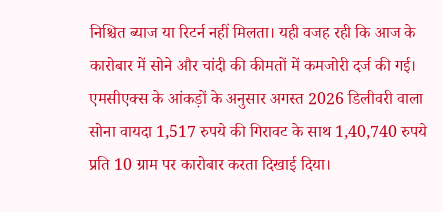निश्चित ब्याज या रिटर्न नहीं मिलता। यही वजह रही कि आज के कारोबार में सोने और चांदी की कीमतों में कमजोरी दर्ज की गई।
एमसीएक्स के आंकड़ों के अनुसार अगस्त 2026 डिलीवरी वाला सोना वायदा 1,517 रुपये की गिरावट के साथ 1,40,740 रुपये प्रति 10 ग्राम पर कारोबार करता दिखाई दिया।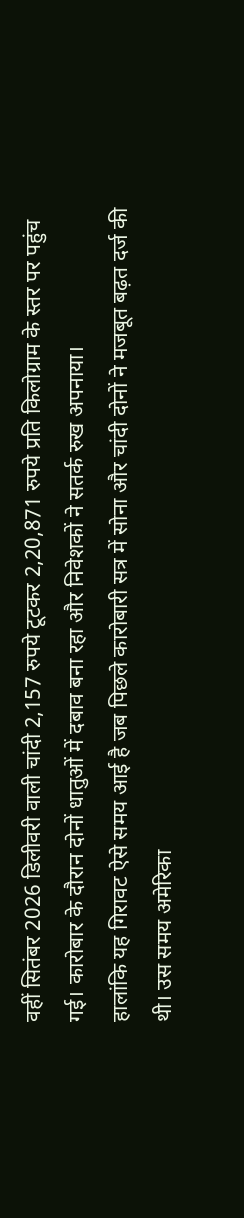वहीं सितंबर 2026 डिलीवरी वाली चांदी 2,157 रुपये टूटकर 2,20,871 रुपये प्रति किलोग्राम के स्तर पर पहुंच गई। कारोबार के दौरान दोनों धातुओं में दबाव बना रहा और निवेशकों ने सतर्क रुख अपनाया।
हालांकि यह गिरावट ऐसे समय आई है जब पिछले कारोबारी सत्र में सोना और चांदी दोनों ने मजबूत बढ़त दर्ज की थी। उस समय अमेरिका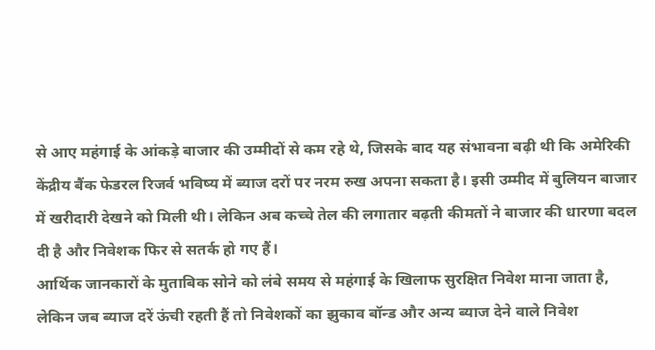से आए महंगाई के आंकड़े बाजार की उम्मीदों से कम रहे थे, जिसके बाद यह संभावना बढ़ी थी कि अमेरिकी केंद्रीय बैंक फेडरल रिजर्व भविष्य में ब्याज दरों पर नरम रुख अपना सकता है। इसी उम्मीद में बुलियन बाजार में खरीदारी देखने को मिली थी। लेकिन अब कच्चे तेल की लगातार बढ़ती कीमतों ने बाजार की धारणा बदल दी है और निवेशक फिर से सतर्क हो गए हैं।
आर्थिक जानकारों के मुताबिक सोने को लंबे समय से महंगाई के खिलाफ सुरक्षित निवेश माना जाता है, लेकिन जब ब्याज दरें ऊंची रहती हैं तो निवेशकों का झुकाव बॉन्ड और अन्य ब्याज देने वाले निवेश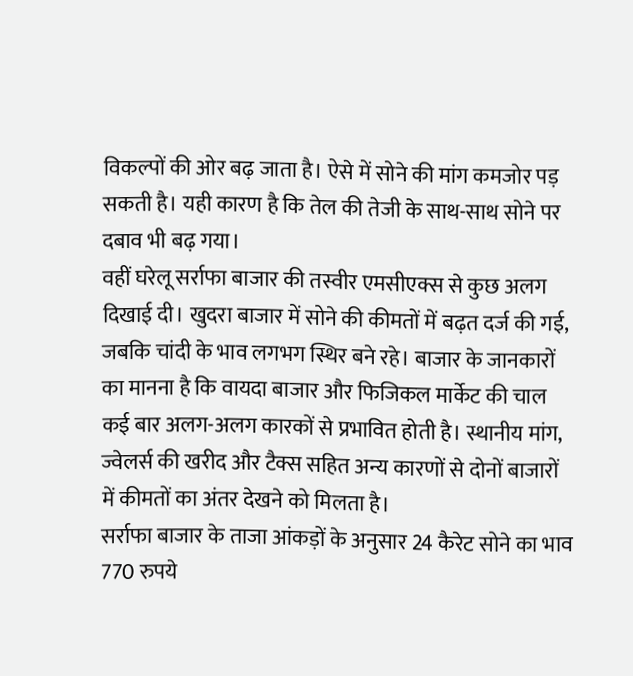विकल्पों की ओर बढ़ जाता है। ऐसे में सोने की मांग कमजोर पड़ सकती है। यही कारण है कि तेल की तेजी के साथ-साथ सोने पर दबाव भी बढ़ गया।
वहीं घरेलू सर्राफा बाजार की तस्वीर एमसीएक्स से कुछ अलग दिखाई दी। खुदरा बाजार में सोने की कीमतों में बढ़त दर्ज की गई, जबकि चांदी के भाव लगभग स्थिर बने रहे। बाजार के जानकारों का मानना है कि वायदा बाजार और फिजिकल मार्केट की चाल कई बार अलग-अलग कारकों से प्रभावित होती है। स्थानीय मांग, ज्वेलर्स की खरीद और टैक्स सहित अन्य कारणों से दोनों बाजारों में कीमतों का अंतर देखने को मिलता है।
सर्राफा बाजार के ताजा आंकड़ों के अनुसार 24 कैरेट सोने का भाव 770 रुपये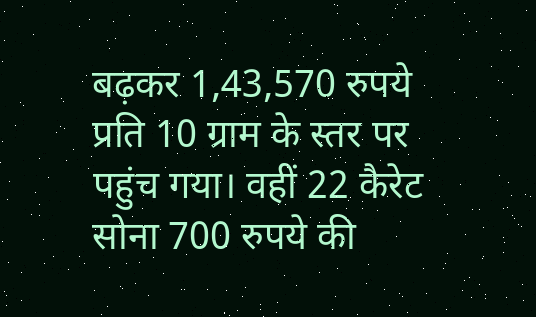बढ़कर 1,43,570 रुपये प्रति 10 ग्राम के स्तर पर पहुंच गया। वहीं 22 कैरेट सोना 700 रुपये की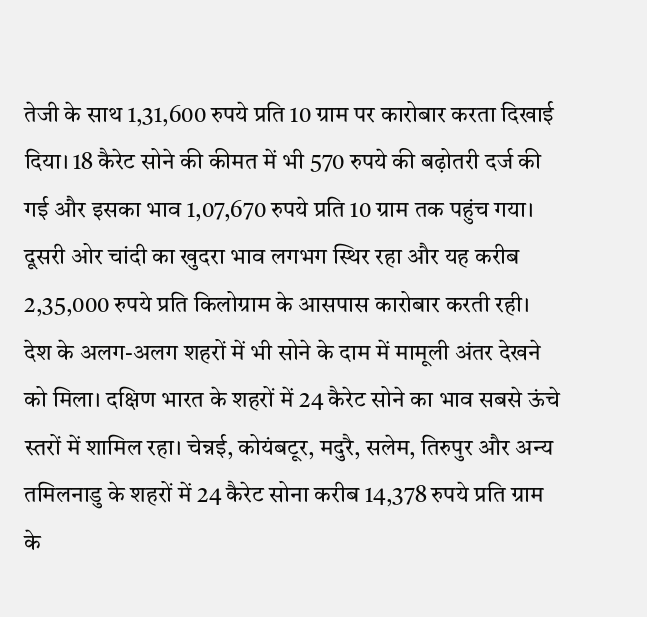तेजी के साथ 1,31,600 रुपये प्रति 10 ग्राम पर कारोबार करता दिखाई दिया। 18 कैरेट सोने की कीमत में भी 570 रुपये की बढ़ोतरी दर्ज की गई और इसका भाव 1,07,670 रुपये प्रति 10 ग्राम तक पहुंच गया। दूसरी ओर चांदी का खुदरा भाव लगभग स्थिर रहा और यह करीब 2,35,000 रुपये प्रति किलोग्राम के आसपास कारोबार करती रही।
देश के अलग-अलग शहरों में भी सोने के दाम में मामूली अंतर देखने को मिला। दक्षिण भारत के शहरों में 24 कैरेट सोने का भाव सबसे ऊंचे स्तरों में शामिल रहा। चेन्नई, कोयंबटूर, मदुरै, सलेम, तिरुपुर और अन्य तमिलनाडु के शहरों में 24 कैरेट सोना करीब 14,378 रुपये प्रति ग्राम के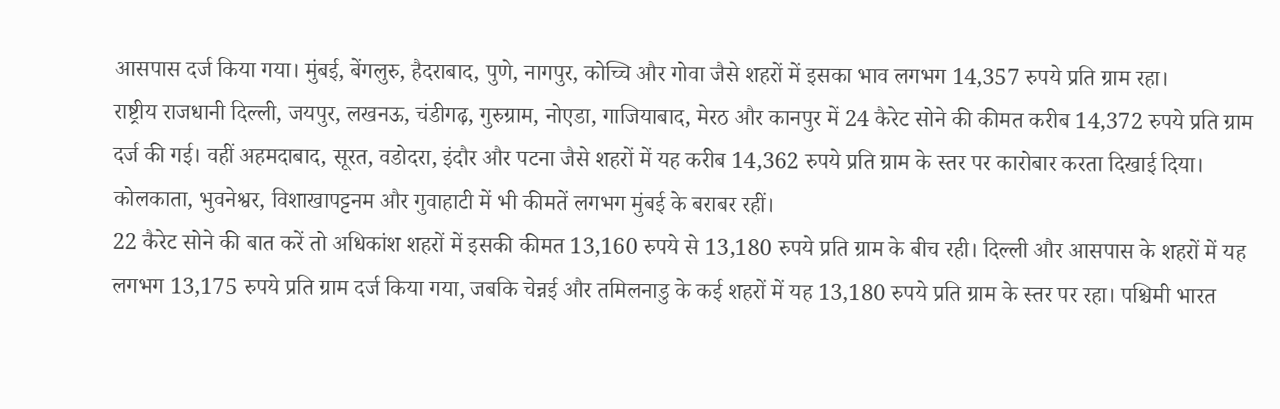आसपास दर्ज किया गया। मुंबई, बेंगलुरु, हैदराबाद, पुणे, नागपुर, कोच्चि और गोवा जैसे शहरों में इसका भाव लगभग 14,357 रुपये प्रति ग्राम रहा।
राष्ट्रीय राजधानी दिल्ली, जयपुर, लखनऊ, चंडीगढ़, गुरुग्राम, नोएडा, गाजियाबाद, मेरठ और कानपुर में 24 कैरेट सोने की कीमत करीब 14,372 रुपये प्रति ग्राम दर्ज की गई। वहीं अहमदाबाद, सूरत, वडोदरा, इंदौर और पटना जैसे शहरों में यह करीब 14,362 रुपये प्रति ग्राम के स्तर पर कारोबार करता दिखाई दिया। कोलकाता, भुवनेश्वर, विशाखापट्टनम और गुवाहाटी में भी कीमतें लगभग मुंबई के बराबर रहीं।
22 कैरेट सोने की बात करें तो अधिकांश शहरों में इसकी कीमत 13,160 रुपये से 13,180 रुपये प्रति ग्राम के बीच रही। दिल्ली और आसपास के शहरों में यह लगभग 13,175 रुपये प्रति ग्राम दर्ज किया गया, जबकि चेन्नई और तमिलनाडु के कई शहरों में यह 13,180 रुपये प्रति ग्राम के स्तर पर रहा। पश्चिमी भारत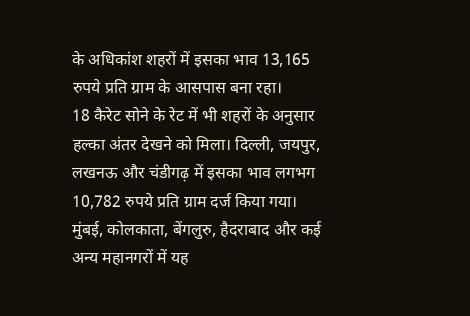के अधिकांश शहरों में इसका भाव 13,165 रुपये प्रति ग्राम के आसपास बना रहा।
18 कैरेट सोने के रेट में भी शहरों के अनुसार हल्का अंतर देखने को मिला। दिल्ली, जयपुर, लखनऊ और चंडीगढ़ में इसका भाव लगभग 10,782 रुपये प्रति ग्राम दर्ज किया गया। मुंबई, कोलकाता, बेंगलुरु, हैदराबाद और कई अन्य महानगरों में यह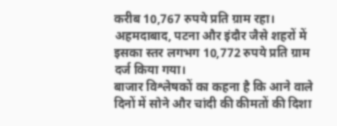करीब 10,767 रुपये प्रति ग्राम रहा। अहमदाबाद, पटना और इंदौर जैसे शहरों में इसका स्तर लगभग 10,772 रुपये प्रति ग्राम दर्ज किया गया।
बाजार विश्लेषकों का कहना है कि आने वाले दिनों में सोने और चांदी की कीमतों की दिशा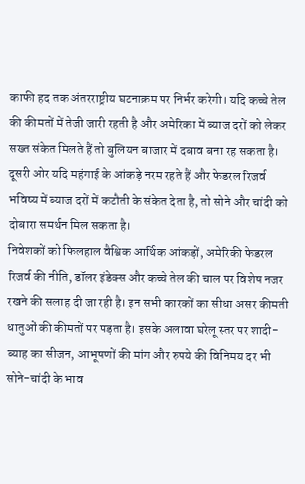काफी हद तक अंतरराष्ट्रीय घटनाक्रम पर निर्भर करेगी। यदि कच्चे तेल की कीमतों में तेजी जारी रहती है और अमेरिका में ब्याज दरों को लेकर सख्त संकेत मिलते हैं तो बुलियन बाजार में दबाव बना रह सकता है। दूसरी ओर यदि महंगाई के आंकड़े नरम रहते हैं और फेडरल रिजर्व भविष्य में ब्याज दरों में कटौती के संकेत देता है, तो सोने और चांदी को दोबारा समर्थन मिल सकता है।
निवेशकों को फिलहाल वैश्विक आर्थिक आंकड़ों, अमेरिकी फेडरल रिजर्व की नीति, डॉलर इंडेक्स और कच्चे तेल की चाल पर विशेष नजर रखने की सलाह दी जा रही है। इन सभी कारकों का सीधा असर कीमती धातुओं की कीमतों पर पड़ता है। इसके अलावा घरेलू स्तर पर शादी-ब्याह का सीजन, आभूषणों की मांग और रुपये की विनिमय दर भी सोने-चांदी के भाव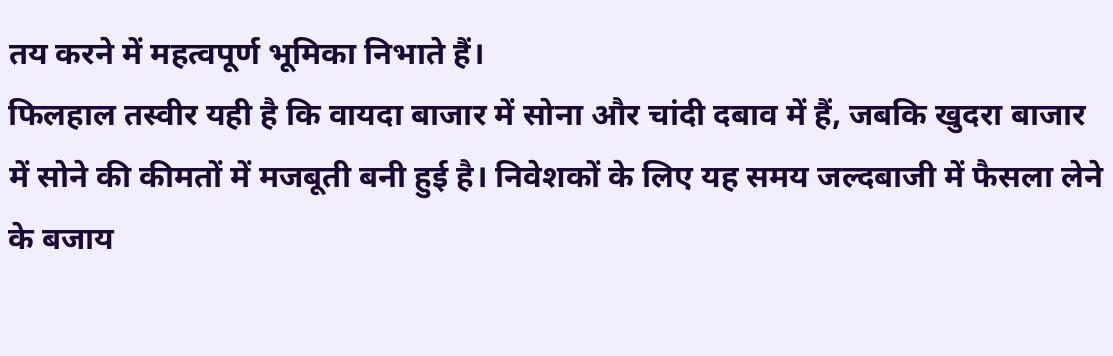तय करने में महत्वपूर्ण भूमिका निभाते हैं।
फिलहाल तस्वीर यही है कि वायदा बाजार में सोना और चांदी दबाव में हैं, जबकि खुदरा बाजार में सोने की कीमतों में मजबूती बनी हुई है। निवेशकों के लिए यह समय जल्दबाजी में फैसला लेने के बजाय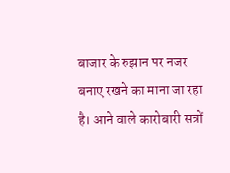बाजार के रुझान पर नजर बनाए रखने का माना जा रहा है। आने वाले कारोबारी सत्रों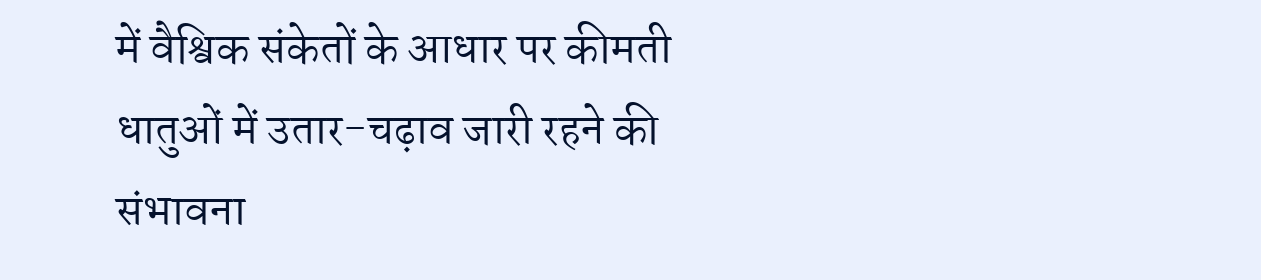में वैश्विक संकेतों के आधार पर कीमती धातुओं में उतार-चढ़ाव जारी रहने की संभावना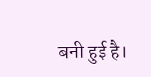बनी हुई है।